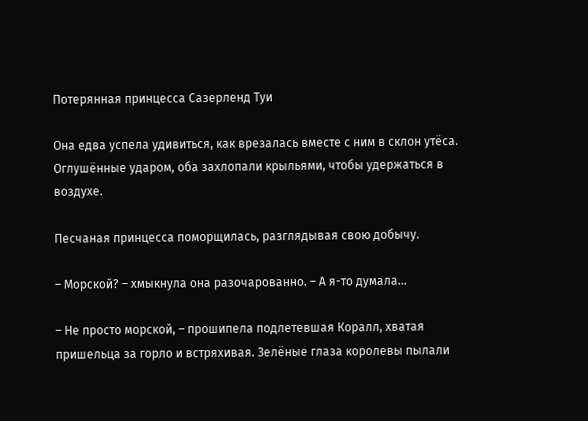Потерянная принцесса Сазерленд Туи

Она едва успела удивиться, как врезалась вместе с ним в склон утёса. Оглушённые ударом, оба захлопали крыльями, чтобы удержаться в воздухе.

Песчаная принцесса поморщилась, разглядывая свою добычу.

– Морской? – хмыкнула она разочарованно. – А я-то думала…

– Не просто морской, – прошипела подлетевшая Коралл, хватая пришельца за горло и встряхивая. Зелёные глаза королевы пылали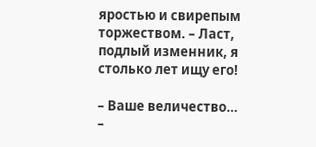яростью и свирепым торжеством. – Ласт, подлый изменник, я столько лет ищу его!

– Ваше величество… –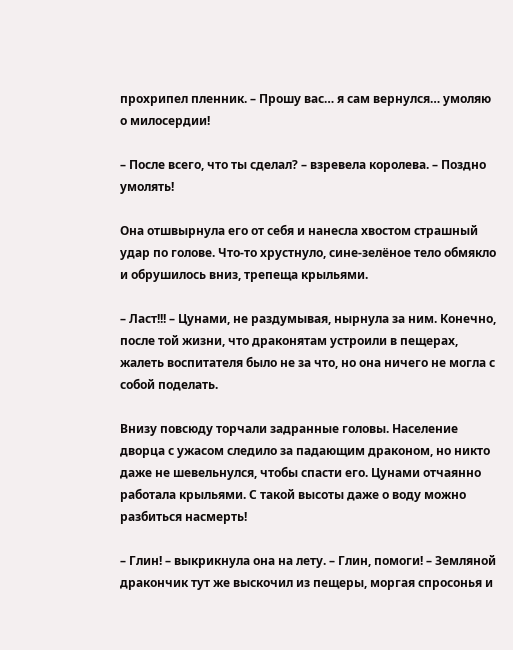прохрипел пленник. – Прошу вас… я сам вернулся… умоляю о милосердии!

– После всего, что ты сделал? – взревела королева. – Поздно умолять!

Она отшвырнула его от себя и нанесла хвостом страшный удар по голове. Что-то хрустнуло, сине-зелёное тело обмякло и обрушилось вниз, трепеща крыльями.

– Ласт!!! – Цунами, не раздумывая, нырнула за ним. Конечно, после той жизни, что драконятам устроили в пещерах, жалеть воспитателя было не за что, но она ничего не могла с собой поделать.

Внизу повсюду торчали задранные головы. Население дворца с ужасом следило за падающим драконом, но никто даже не шевельнулся, чтобы спасти его. Цунами отчаянно работала крыльями. С такой высоты даже о воду можно разбиться насмерть!

– Глин! – выкрикнула она на лету. – Глин, помоги! – Земляной дракончик тут же выскочил из пещеры, моргая спросонья и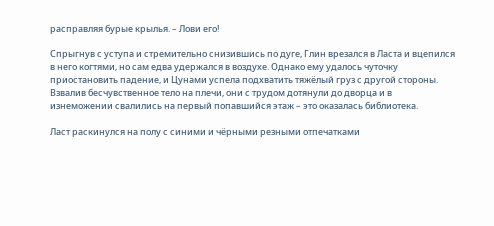расправляя бурые крылья. – Лови его!

Спрыгнув с уступа и стремительно снизившись по дуге, Глин врезался в Ласта и вцепился в него когтями, но сам едва удержался в воздухе. Однако ему удалось чуточку приостановить падение, и Цунами успела подхватить тяжёлый груз с другой стороны. Взвалив бесчувственное тело на плечи, они с трудом дотянули до дворца и в изнеможении свалились на первый попавшийся этаж – это оказалась библиотека.

Ласт раскинулся на полу с синими и чёрными резными отпечатками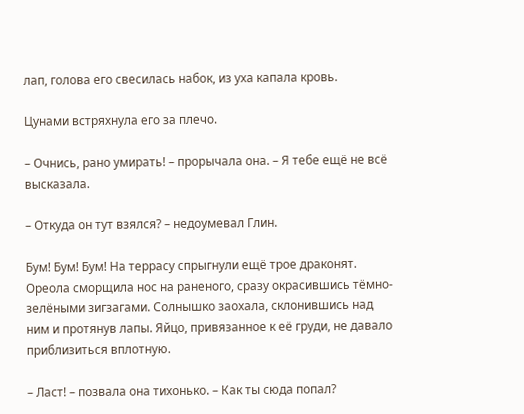лап, голова его свесилась набок, из уха капала кровь.

Цунами встряхнула его за плечо.

– Очнись, рано умирать! – прорычала она. – Я тебе ещё не всё высказала.

– Откуда он тут взялся? – недоумевал Глин.

Бум! Бум! Бум! На террасу спрыгнули ещё трое драконят. Ореола сморщила нос на раненого, сразу окрасившись тёмно-зелёными зигзагами. Солнышко заохала, склонившись над ним и протянув лапы. Яйцо, привязанное к её груди, не давало приблизиться вплотную.

– Ласт! – позвала она тихонько. – Как ты сюда попал?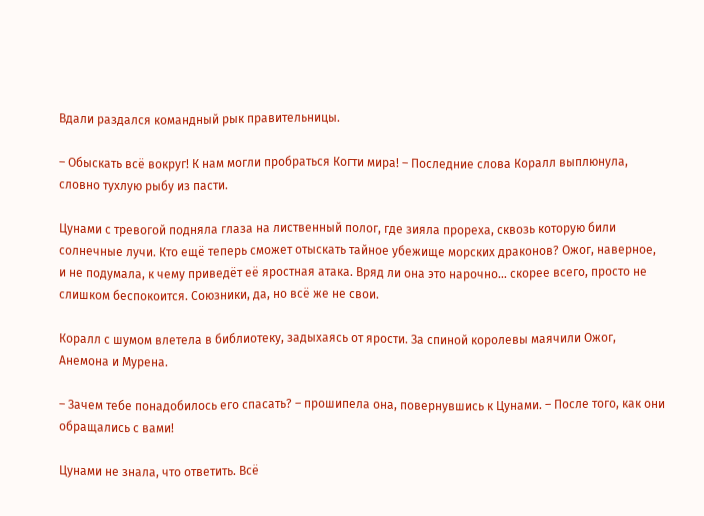Вдали раздался командный рык правительницы.

– Обыскать всё вокруг! К нам могли пробраться Когти мира! – Последние слова Коралл выплюнула, словно тухлую рыбу из пасти.

Цунами с тревогой подняла глаза на лиственный полог, где зияла прореха, сквозь которую били солнечные лучи. Кто ещё теперь сможет отыскать тайное убежище морских драконов? Ожог, наверное, и не подумала, к чему приведёт её яростная атака. Вряд ли она это нарочно… скорее всего, просто не слишком беспокоится. Союзники, да, но всё же не свои.

Коралл с шумом влетела в библиотеку, задыхаясь от ярости. За спиной королевы маячили Ожог, Анемона и Мурена.

– Зачем тебе понадобилось его спасать? – прошипела она, повернувшись к Цунами. – После того, как они обращались с вами!

Цунами не знала, что ответить. Всё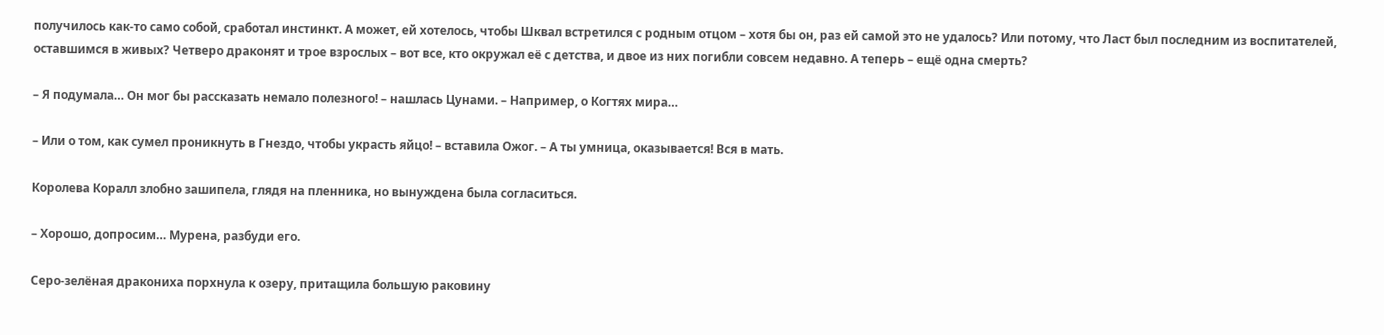получилось как-то само собой, сработал инстинкт. А может, ей хотелось, чтобы Шквал встретился с родным отцом – хотя бы он, раз ей самой это не удалось? Или потому, что Ласт был последним из воспитателей, оставшимся в живых? Четверо драконят и трое взрослых – вот все, кто окружал её с детства, и двое из них погибли совсем недавно. А теперь – ещё одна смерть?

– Я подумала… Он мог бы рассказать немало полезного! – нашлась Цунами. – Например, о Когтях мира…

– Или о том, как сумел проникнуть в Гнездо, чтобы украсть яйцо! – вставила Ожог. – А ты умница, оказывается! Вся в мать.

Королева Коралл злобно зашипела, глядя на пленника, но вынуждена была согласиться.

– Хорошо, допросим… Мурена, разбуди его.

Серо-зелёная дракониха порхнула к озеру, притащила большую раковину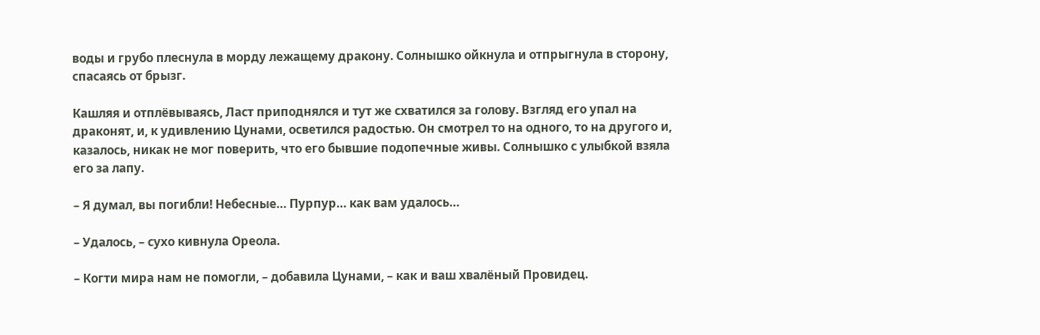воды и грубо плеснула в морду лежащему дракону. Солнышко ойкнула и отпрыгнула в сторону, спасаясь от брызг.

Кашляя и отплёвываясь, Ласт приподнялся и тут же схватился за голову. Взгляд его упал на драконят, и, к удивлению Цунами, осветился радостью. Он смотрел то на одного, то на другого и, казалось, никак не мог поверить, что его бывшие подопечные живы. Солнышко с улыбкой взяла его за лапу.

– Я думал, вы погибли! Небесные… Пурпур… как вам удалось…

– Удалось, – сухо кивнула Ореола.

– Когти мира нам не помогли, – добавила Цунами, – как и ваш хвалёный Провидец.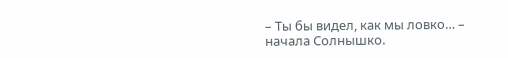– Ты бы видел, как мы ловко… – начала Солнышко.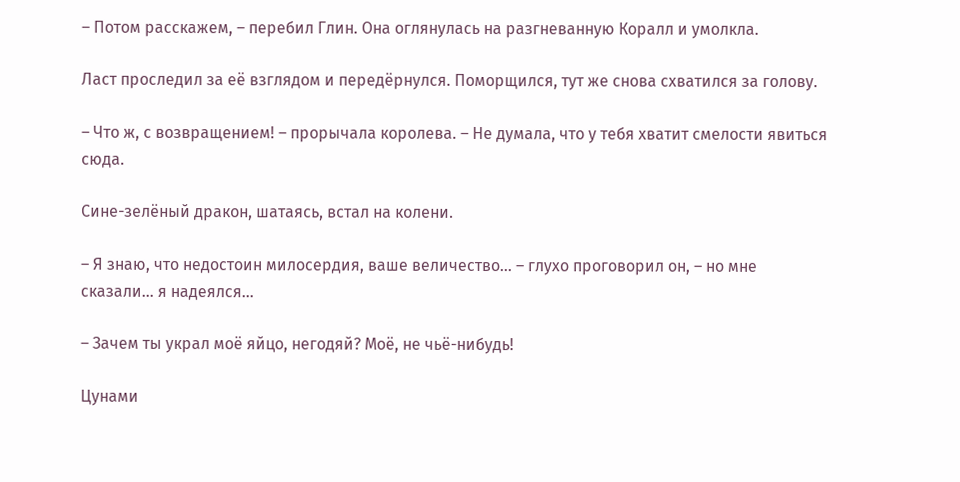– Потом расскажем, – перебил Глин. Она оглянулась на разгневанную Коралл и умолкла.

Ласт проследил за её взглядом и передёрнулся. Поморщился, тут же снова схватился за голову.

– Что ж, с возвращением! – прорычала королева. – Не думала, что у тебя хватит смелости явиться сюда.

Сине-зелёный дракон, шатаясь, встал на колени.

– Я знаю, что недостоин милосердия, ваше величество… – глухо проговорил он, – но мне сказали… я надеялся…

– Зачем ты украл моё яйцо, негодяй? Моё, не чьё-нибудь!

Цунами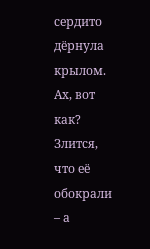сердито дёрнула крылом. Ах, вот как? Злится, что её обокрали – а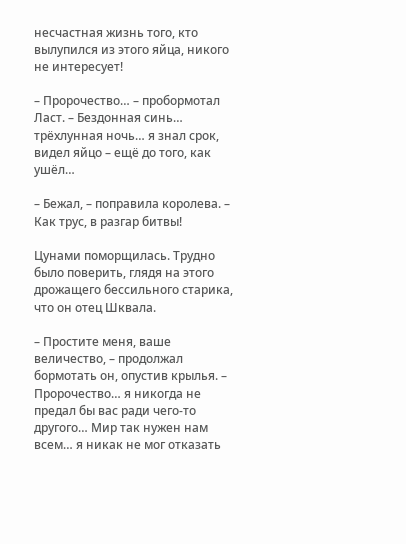несчастная жизнь того, кто вылупился из этого яйца, никого не интересует!

– Пророчество… – пробормотал Ласт. – Бездонная синь… трёхлунная ночь… я знал срок, видел яйцо – ещё до того, как ушёл…

– Бежал, – поправила королева. – Как трус, в разгар битвы!

Цунами поморщилась. Трудно было поверить, глядя на этого дрожащего бессильного старика, что он отец Шквала.

– Простите меня, ваше величество, – продолжал бормотать он, опустив крылья. – Пророчество… я никогда не предал бы вас ради чего-то другого… Мир так нужен нам всем… я никак не мог отказать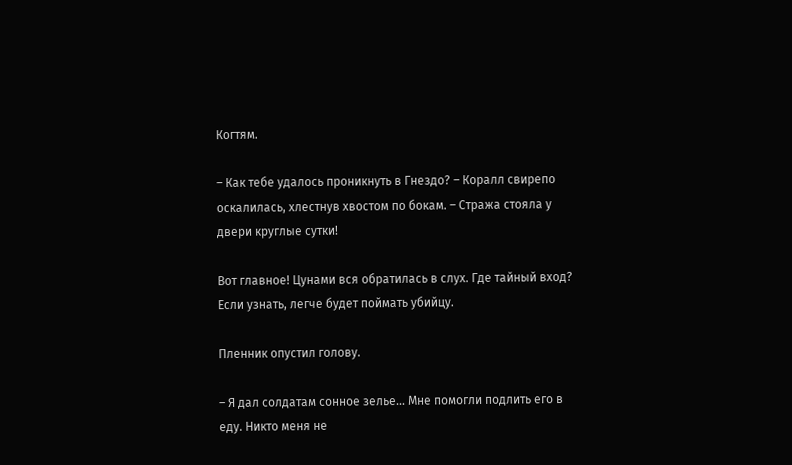Когтям.

– Как тебе удалось проникнуть в Гнездо? – Коралл свирепо оскалилась, хлестнув хвостом по бокам. – Стража стояла у двери круглые сутки!

Вот главное! Цунами вся обратилась в слух. Где тайный вход? Если узнать, легче будет поймать убийцу.

Пленник опустил голову.

– Я дал солдатам сонное зелье… Мне помогли подлить его в еду. Никто меня не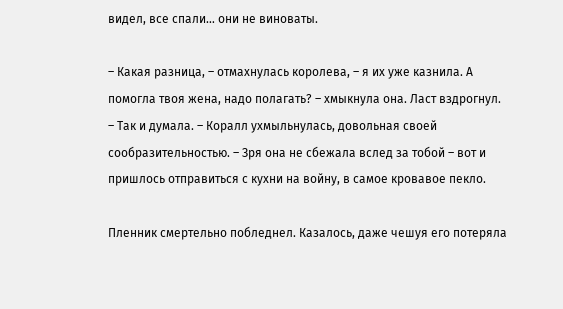видел, все спали… они не виноваты.

– Какая разница, – отмахнулась королева, – я их уже казнила. А помогла твоя жена, надо полагать? – хмыкнула она. Ласт вздрогнул. – Так и думала. – Коралл ухмыльнулась, довольная своей сообразительностью. – Зря она не сбежала вслед за тобой – вот и пришлось отправиться с кухни на войну, в самое кровавое пекло.

Пленник смертельно побледнел. Казалось, даже чешуя его потеряла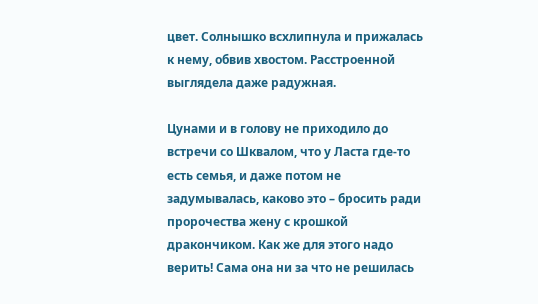цвет. Солнышко всхлипнула и прижалась к нему, обвив хвостом. Расстроенной выглядела даже радужная.

Цунами и в голову не приходило до встречи со Шквалом, что у Ласта где-то есть семья, и даже потом не задумывалась, каково это – бросить ради пророчества жену с крошкой дракончиком. Как же для этого надо верить! Сама она ни за что не решилась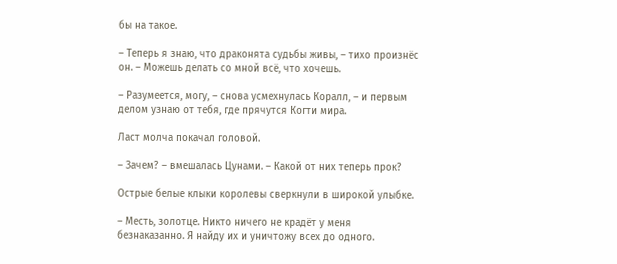бы на такое.

– Теперь я знаю, что драконята судьбы живы, – тихо произнёс он. – Можешь делать со мной всё, что хочешь.

– Разумеется, могу, – снова усмехнулась Коралл, – и первым делом узнаю от тебя, где прячутся Когти мира.

Ласт молча покачал головой.

– Зачем? – вмешалась Цунами. – Какой от них теперь прок?

Острые белые клыки королевы сверкнули в широкой улыбке.

– Месть, золотце. Никто ничего не крадёт у меня безнаказанно. Я найду их и уничтожу всех до одного.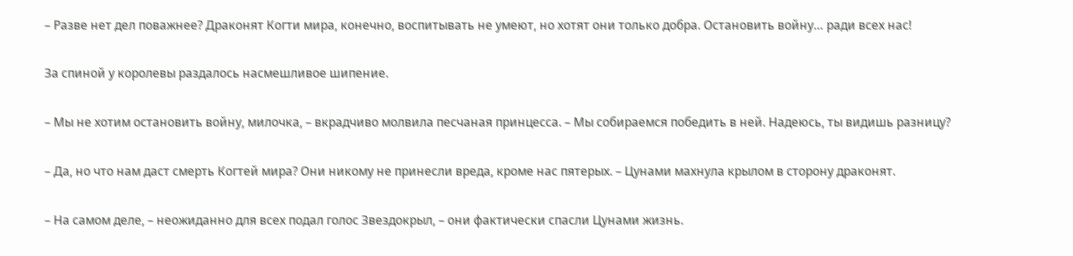– Разве нет дел поважнее? Драконят Когти мира, конечно, воспитывать не умеют, но хотят они только добра. Остановить войну… ради всех нас!

За спиной у королевы раздалось насмешливое шипение.

– Мы не хотим остановить войну, милочка, – вкрадчиво молвила песчаная принцесса. – Мы собираемся победить в ней. Надеюсь, ты видишь разницу?

– Да, но что нам даст смерть Когтей мира? Они никому не принесли вреда, кроме нас пятерых. – Цунами махнула крылом в сторону драконят.

– На самом деле, – неожиданно для всех подал голос Звездокрыл, – они фактически спасли Цунами жизнь.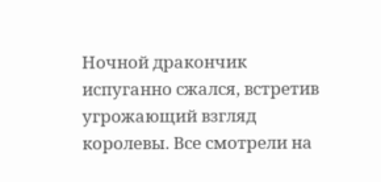Ночной дракончик испуганно сжался, встретив угрожающий взгляд королевы. Все смотрели на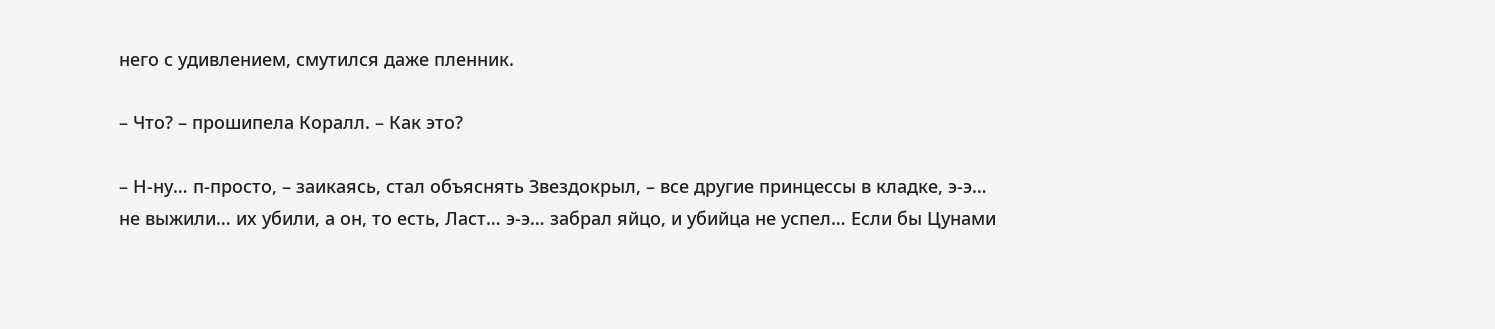него с удивлением, смутился даже пленник.

– Что? – прошипела Коралл. – Как это?

– Н-ну… п-просто, – заикаясь, стал объяснять Звездокрыл, – все другие принцессы в кладке, э-э… не выжили… их убили, а он, то есть, Ласт… э-э… забрал яйцо, и убийца не успел… Если бы Цунами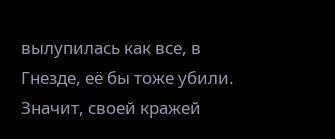вылупилась как все, в Гнезде, её бы тоже убили. Значит, своей кражей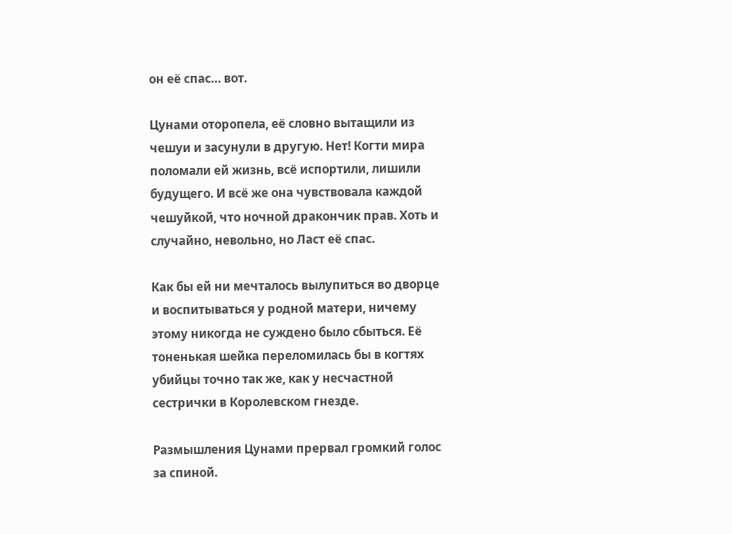он её спас… вот.

Цунами оторопела, её словно вытащили из чешуи и засунули в другую. Нет! Когти мира поломали ей жизнь, всё испортили, лишили будущего. И всё же она чувствовала каждой чешуйкой, что ночной дракончик прав. Хоть и случайно, невольно, но Ласт её спас.

Как бы ей ни мечталось вылупиться во дворце и воспитываться у родной матери, ничему этому никогда не суждено было сбыться. Её тоненькая шейка переломилась бы в когтях убийцы точно так же, как у несчастной сестрички в Королевском гнезде.

Размышления Цунами прервал громкий голос за спиной.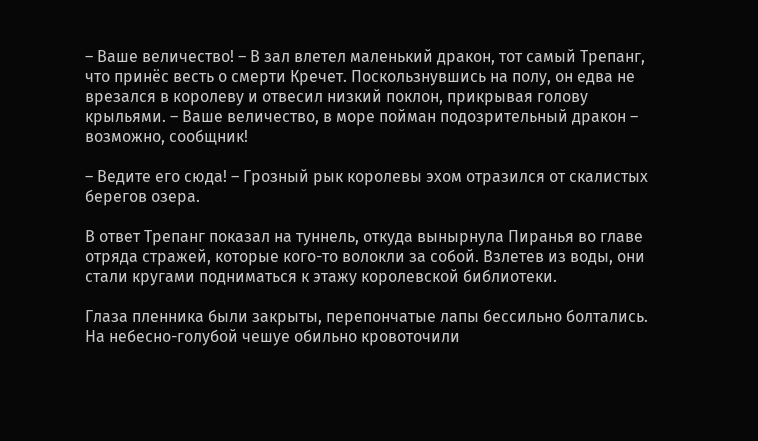– Ваше величество! – В зал влетел маленький дракон, тот самый Трепанг, что принёс весть о смерти Кречет. Поскользнувшись на полу, он едва не врезался в королеву и отвесил низкий поклон, прикрывая голову крыльями. – Ваше величество, в море пойман подозрительный дракон – возможно, сообщник!

– Ведите его сюда! – Грозный рык королевы эхом отразился от скалистых берегов озера.

В ответ Трепанг показал на туннель, откуда вынырнула Пиранья во главе отряда стражей, которые кого-то волокли за собой. Взлетев из воды, они стали кругами подниматься к этажу королевской библиотеки.

Глаза пленника были закрыты, перепончатые лапы бессильно болтались. На небесно-голубой чешуе обильно кровоточили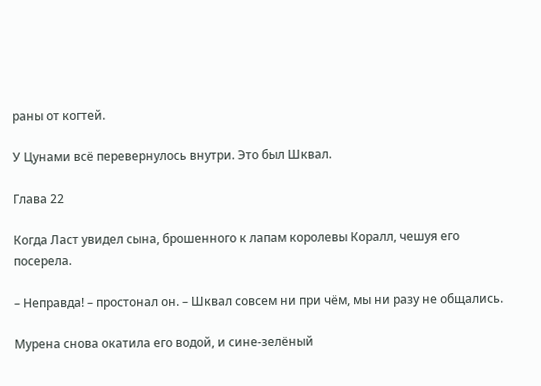раны от когтей.

У Цунами всё перевернулось внутри. Это был Шквал.

Глава 22

Когда Ласт увидел сына, брошенного к лапам королевы Коралл, чешуя его посерела.

– Неправда! – простонал он. – Шквал совсем ни при чём, мы ни разу не общались.

Мурена снова окатила его водой, и сине-зелёный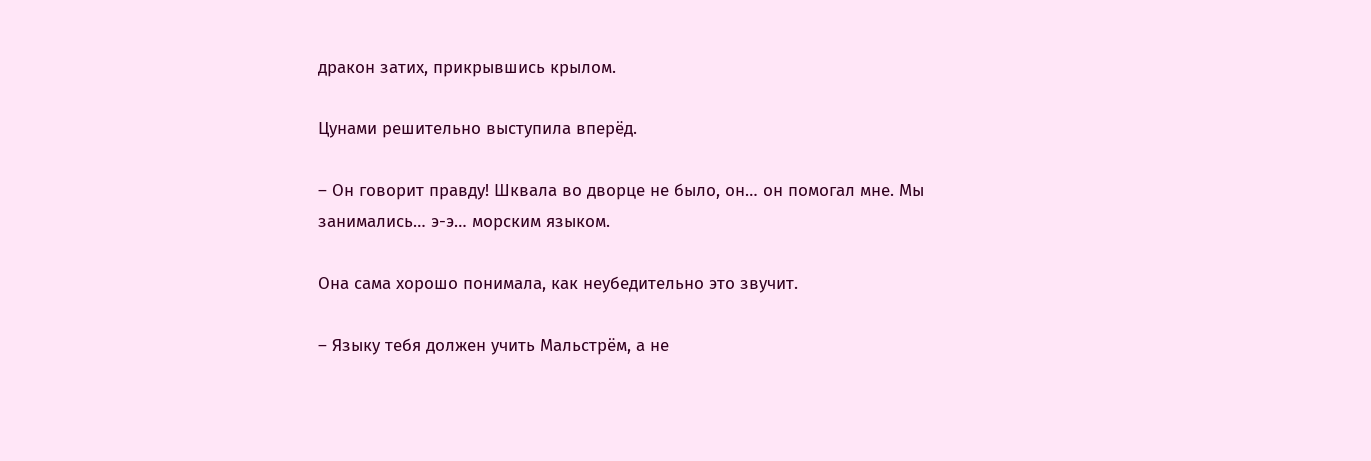дракон затих, прикрывшись крылом.

Цунами решительно выступила вперёд.

– Он говорит правду! Шквала во дворце не было, он… он помогал мне. Мы занимались… э-э… морским языком.

Она сама хорошо понимала, как неубедительно это звучит.

– Языку тебя должен учить Мальстрём, а не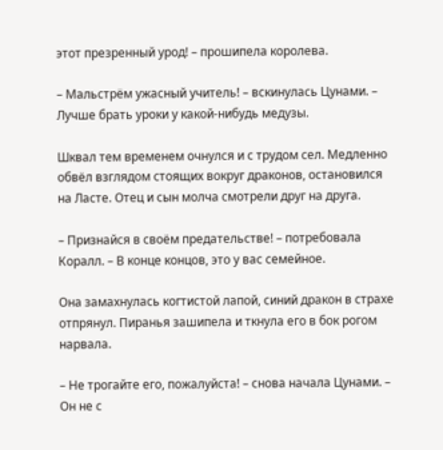этот презренный урод! – прошипела королева.

– Мальстрём ужасный учитель! – вскинулась Цунами. – Лучше брать уроки у какой-нибудь медузы.

Шквал тем временем очнулся и с трудом сел. Медленно обвёл взглядом стоящих вокруг драконов, остановился на Ласте. Отец и сын молча смотрели друг на друга.

– Признайся в своём предательстве! – потребовала Коралл. – В конце концов, это у вас семейное.

Она замахнулась когтистой лапой, синий дракон в страхе отпрянул. Пиранья зашипела и ткнула его в бок рогом нарвала.

– Не трогайте его, пожалуйста! – снова начала Цунами. – Он не с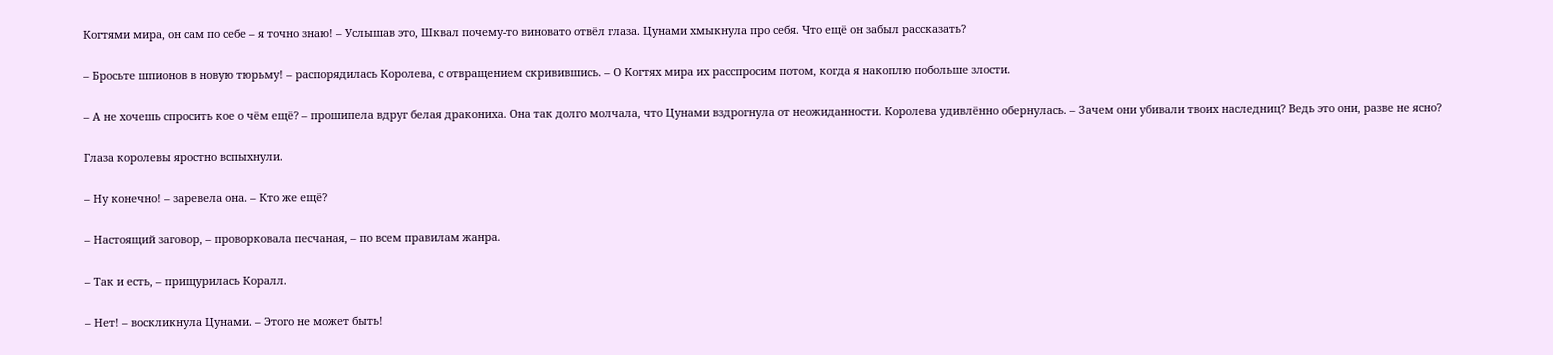Когтями мира, он сам по себе – я точно знаю! – Услышав это, Шквал почему-то виновато отвёл глаза. Цунами хмыкнула про себя. Что ещё он забыл рассказать?

– Бросьте шпионов в новую тюрьму! – распорядилась Королева, с отвращением скривившись. – О Когтях мира их расспросим потом, когда я накоплю побольше злости.

– А не хочешь спросить кое о чём ещё? – прошипела вдруг белая дракониха. Она так долго молчала, что Цунами вздрогнула от неожиданности. Королева удивлённо обернулась. – Зачем они убивали твоих наследниц? Ведь это они, разве не ясно?

Глаза королевы яростно вспыхнули.

– Ну конечно! – заревела она. – Кто же ещё?

– Настоящий заговор, – проворковала песчаная, – по всем правилам жанра.

– Так и есть, – прищурилась Коралл.

– Нет! – воскликнула Цунами. – Этого не может быть!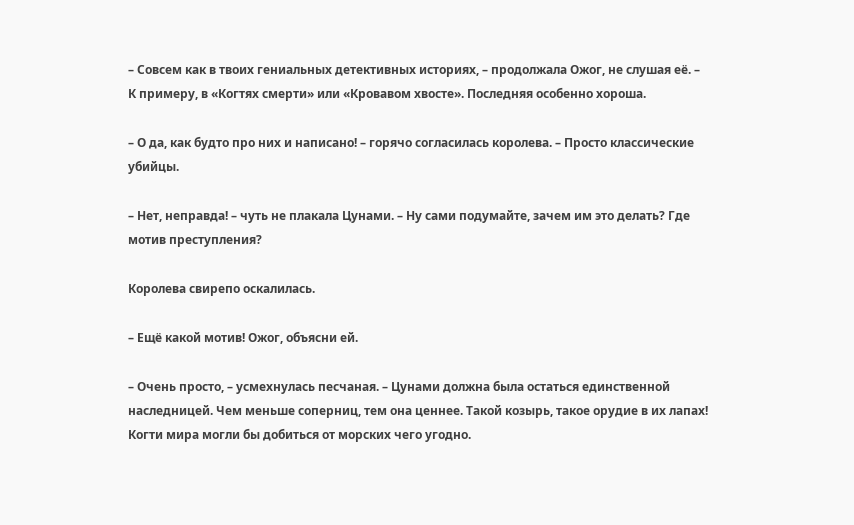– Совсем как в твоих гениальных детективных историях, – продолжала Ожог, не слушая её. – К примеру, в «Когтях смерти» или «Кровавом хвосте». Последняя особенно хороша.

– О да, как будто про них и написано! – горячо согласилась королева. – Просто классические убийцы.

– Нет, неправда! – чуть не плакала Цунами. – Ну сами подумайте, зачем им это делать? Где мотив преступления?

Королева свирепо оскалилась.

– Ещё какой мотив! Ожог, объясни ей.

– Очень просто, – усмехнулась песчаная. – Цунами должна была остаться единственной наследницей. Чем меньше соперниц, тем она ценнее. Такой козырь, такое орудие в их лапах! Когти мира могли бы добиться от морских чего угодно.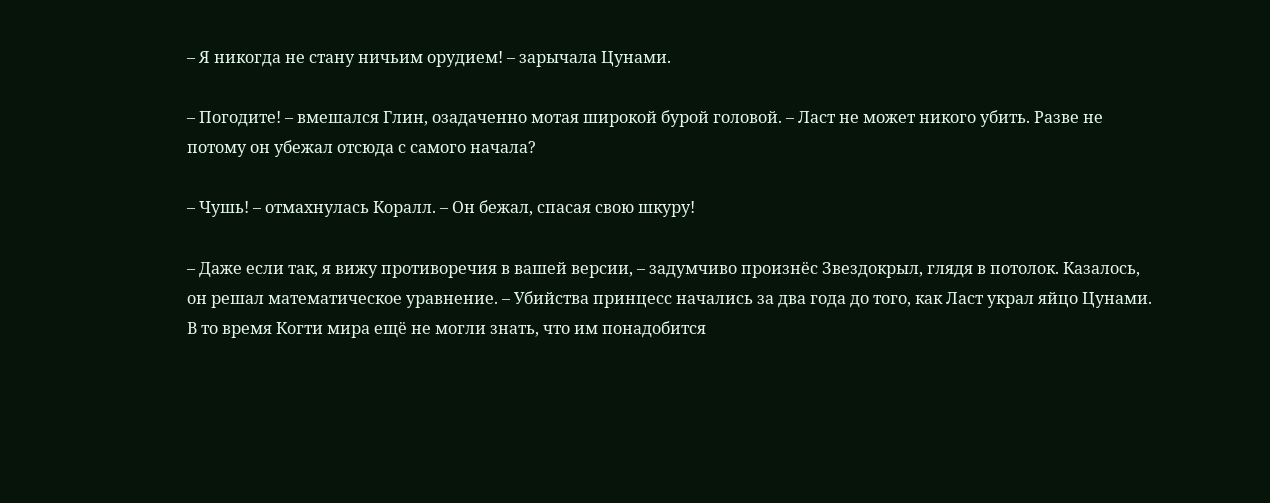– Я никогда не стану ничьим орудием! – зарычала Цунами.

– Погодите! – вмешался Глин, озадаченно мотая широкой бурой головой. – Ласт не может никого убить. Разве не потому он убежал отсюда с самого начала?

– Чушь! – отмахнулась Коралл. – Он бежал, спасая свою шкуру!

– Даже если так, я вижу противоречия в вашей версии, – задумчиво произнёс Звездокрыл, глядя в потолок. Казалось, он решал математическое уравнение. – Убийства принцесс начались за два года до того, как Ласт украл яйцо Цунами. В то время Когти мира ещё не могли знать, что им понадобится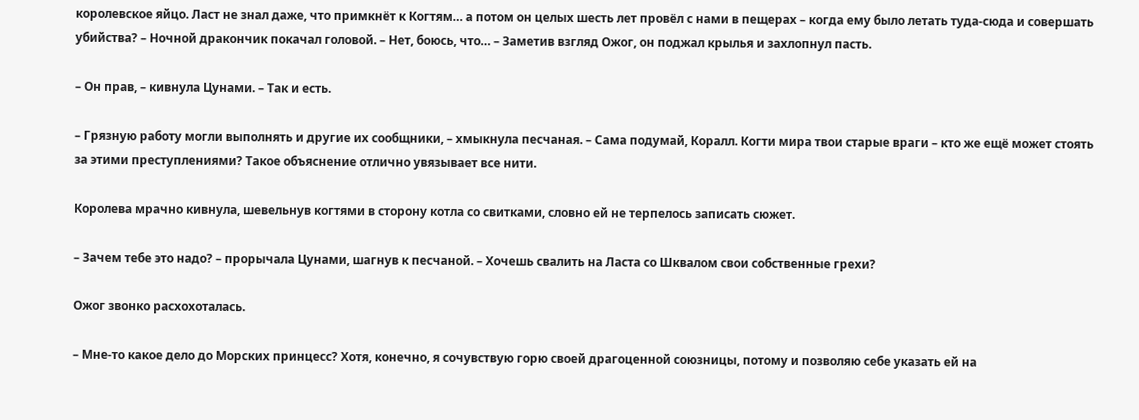королевское яйцо. Ласт не знал даже, что примкнёт к Когтям… а потом он целых шесть лет провёл с нами в пещерах – когда ему было летать туда-сюда и совершать убийства? – Ночной дракончик покачал головой. – Нет, боюсь, что… – Заметив взгляд Ожог, он поджал крылья и захлопнул пасть.

– Он прав, – кивнула Цунами. – Так и есть.

– Грязную работу могли выполнять и другие их сообщники, – хмыкнула песчаная. – Сама подумай, Коралл. Когти мира твои старые враги – кто же ещё может стоять за этими преступлениями? Такое объяснение отлично увязывает все нити.

Королева мрачно кивнула, шевельнув когтями в сторону котла со свитками, словно ей не терпелось записать сюжет.

– Зачем тебе это надо? – прорычала Цунами, шагнув к песчаной. – Хочешь свалить на Ласта со Шквалом свои собственные грехи?

Ожог звонко расхохоталась.

– Мне-то какое дело до Морских принцесс? Хотя, конечно, я сочувствую горю своей драгоценной союзницы, потому и позволяю себе указать ей на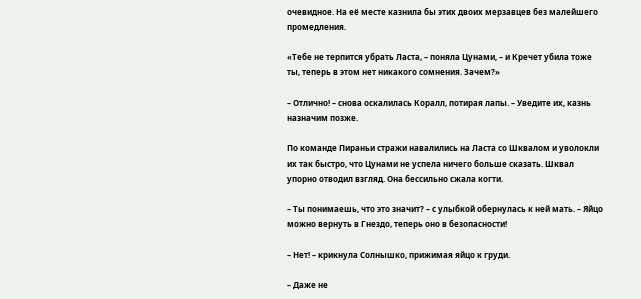очевидное. На её месте казнила бы этих двоих мерзавцев без малейшего промедления.

«Тебе не терпится убрать Ласта, – поняла Цунами, – и Кречет убила тоже ты, теперь в этом нет никакого сомнения. Зачем?»

– Отлично! – снова оскалилась Коралл, потирая лапы. – Уведите их, казнь назначим позже.

По команде Пираньи стражи навалились на Ласта со Шквалом и уволокли их так быстро, что Цунами не успела ничего больше сказать. Шквал упорно отводил взгляд. Она бессильно сжала когти.

– Ты понимаешь, что это значит? – с улыбкой обернулась к ней мать. – Яйцо можно вернуть в Гнездо, теперь оно в безопасности!

– Нет! – крикнула Солнышко, прижимая яйцо к груди.

– Даже не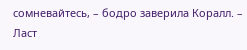сомневайтесь, – бодро заверила Коралл. – Ласт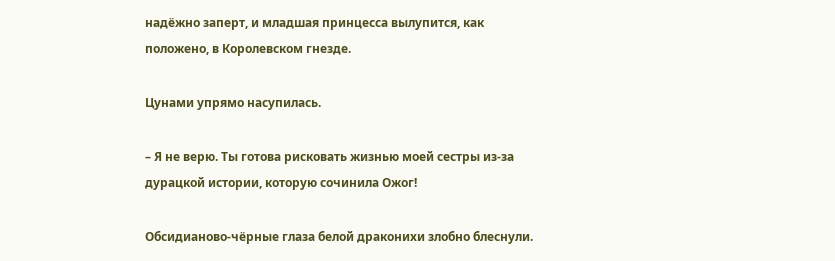надёжно заперт, и младшая принцесса вылупится, как положено, в Королевском гнезде.

Цунами упрямо насупилась.

– Я не верю. Ты готова рисковать жизнью моей сестры из-за дурацкой истории, которую сочинила Ожог!

Обсидианово-чёрные глаза белой драконихи злобно блеснули.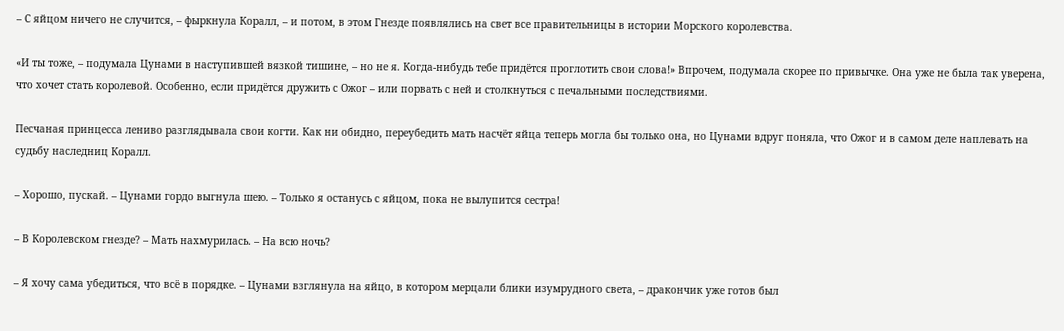– С яйцом ничего не случится, – фыркнула Коралл, – и потом, в этом Гнезде появлялись на свет все правительницы в истории Морского королевства.

«И ты тоже, – подумала Цунами в наступившей вязкой тишине, – но не я. Когда-нибудь тебе придётся проглотить свои слова!» Впрочем, подумала скорее по привычке. Она уже не была так уверена, что хочет стать королевой. Особенно, если придётся дружить с Ожог – или порвать с ней и столкнуться с печальными последствиями.

Песчаная принцесса лениво разглядывала свои когти. Как ни обидно, переубедить мать насчёт яйца теперь могла бы только она, но Цунами вдруг поняла, что Ожог и в самом деле наплевать на судьбу наследниц Коралл.

– Хорошо, пускай. – Цунами гордо выгнула шею. – Только я останусь с яйцом, пока не вылупится сестра!

– В Королевском гнезде? – Мать нахмурилась. – На всю ночь?

– Я хочу сама убедиться, что всё в порядке. – Цунами взглянула на яйцо, в котором мерцали блики изумрудного света, – дракончик уже готов был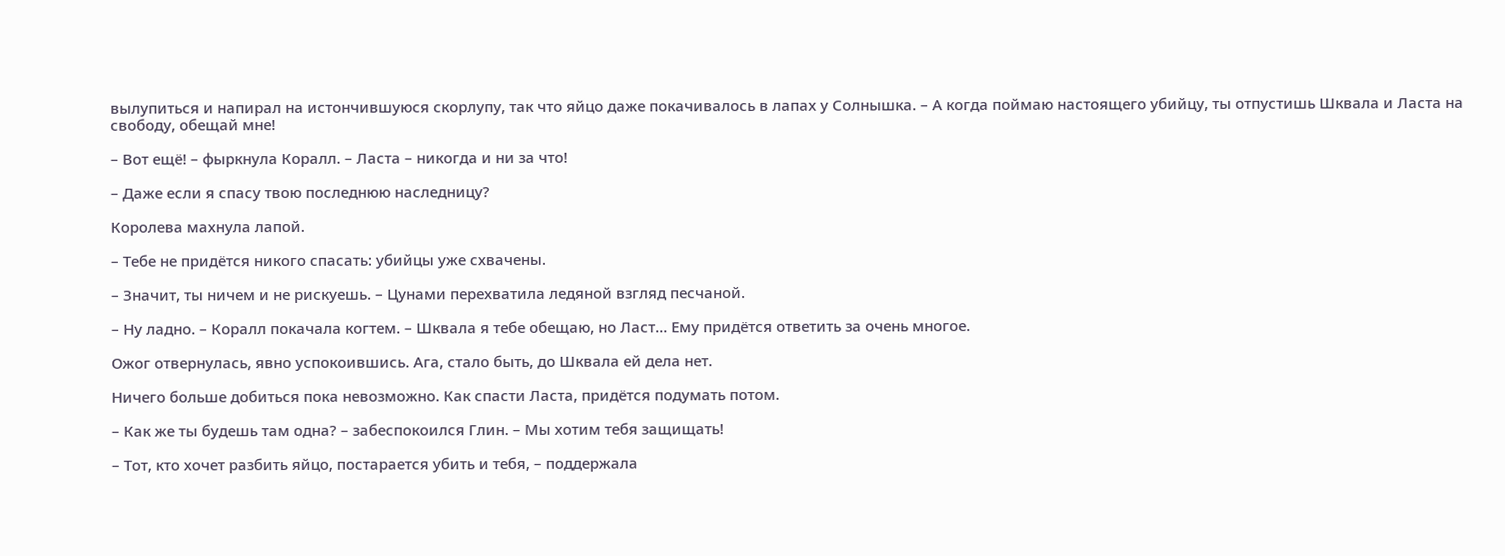вылупиться и напирал на истончившуюся скорлупу, так что яйцо даже покачивалось в лапах у Солнышка. – А когда поймаю настоящего убийцу, ты отпустишь Шквала и Ласта на свободу, обещай мне!

– Вот ещё! – фыркнула Коралл. – Ласта – никогда и ни за что!

– Даже если я спасу твою последнюю наследницу?

Королева махнула лапой.

– Тебе не придётся никого спасать: убийцы уже схвачены.

– Значит, ты ничем и не рискуешь. – Цунами перехватила ледяной взгляд песчаной.

– Ну ладно. – Коралл покачала когтем. – Шквала я тебе обещаю, но Ласт… Ему придётся ответить за очень многое.

Ожог отвернулась, явно успокоившись. Ага, стало быть, до Шквала ей дела нет.

Ничего больше добиться пока невозможно. Как спасти Ласта, придётся подумать потом.

– Как же ты будешь там одна? – забеспокоился Глин. – Мы хотим тебя защищать!

– Тот, кто хочет разбить яйцо, постарается убить и тебя, – поддержала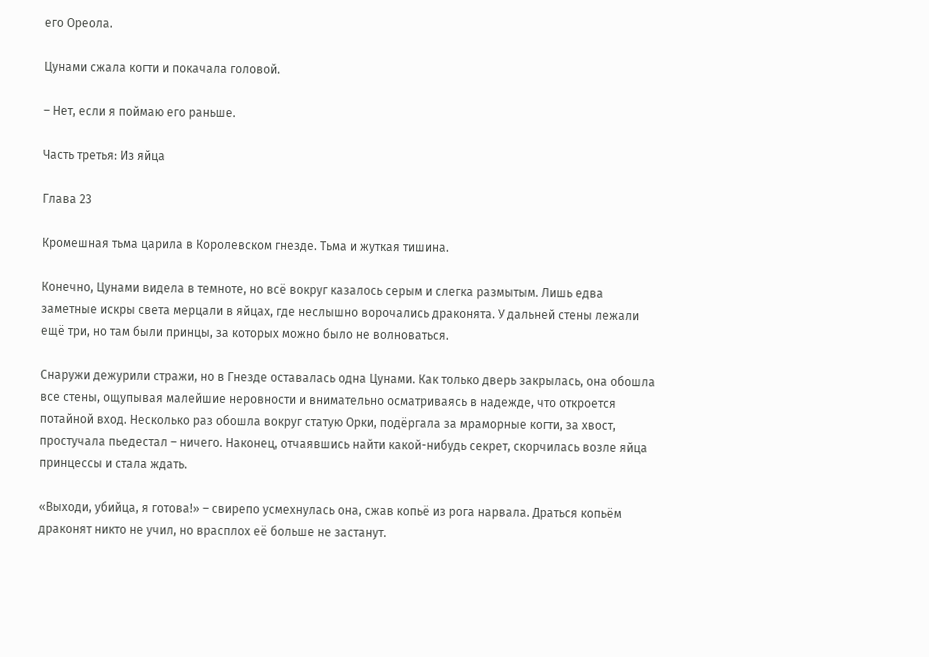его Ореола.

Цунами сжала когти и покачала головой.

– Нет, если я поймаю его раньше.

Часть третья: Из яйца

Глава 23

Кромешная тьма царила в Королевском гнезде. Тьма и жуткая тишина.

Конечно, Цунами видела в темноте, но всё вокруг казалось серым и слегка размытым. Лишь едва заметные искры света мерцали в яйцах, где неслышно ворочались драконята. У дальней стены лежали ещё три, но там были принцы, за которых можно было не волноваться.

Снаружи дежурили стражи, но в Гнезде оставалась одна Цунами. Как только дверь закрылась, она обошла все стены, ощупывая малейшие неровности и внимательно осматриваясь в надежде, что откроется потайной вход. Несколько раз обошла вокруг статую Орки, подёргала за мраморные когти, за хвост, простучала пьедестал – ничего. Наконец, отчаявшись найти какой-нибудь секрет, скорчилась возле яйца принцессы и стала ждать.

«Выходи, убийца, я готова!» – свирепо усмехнулась она, сжав копьё из рога нарвала. Драться копьём драконят никто не учил, но врасплох её больше не застанут.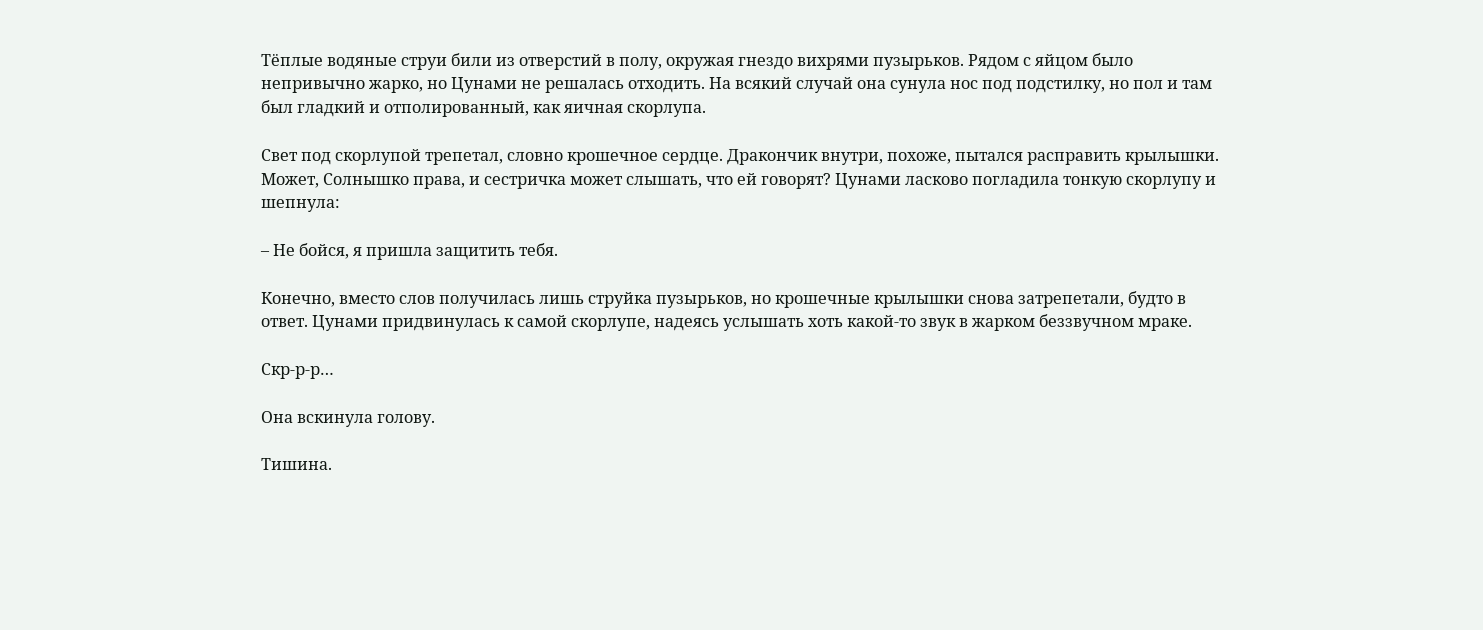Тёплые водяные струи били из отверстий в полу, окружая гнездо вихрями пузырьков. Рядом с яйцом было непривычно жарко, но Цунами не решалась отходить. На всякий случай она сунула нос под подстилку, но пол и там был гладкий и отполированный, как яичная скорлупа.

Свет под скорлупой трепетал, словно крошечное сердце. Дракончик внутри, похоже, пытался расправить крылышки. Может, Солнышко права, и сестричка может слышать, что ей говорят? Цунами ласково погладила тонкую скорлупу и шепнула:

– Не бойся, я пришла защитить тебя.

Конечно, вместо слов получилась лишь струйка пузырьков, но крошечные крылышки снова затрепетали, будто в ответ. Цунами придвинулась к самой скорлупе, надеясь услышать хоть какой-то звук в жарком беззвучном мраке.

Скр-р-р…

Она вскинула голову.

Тишина.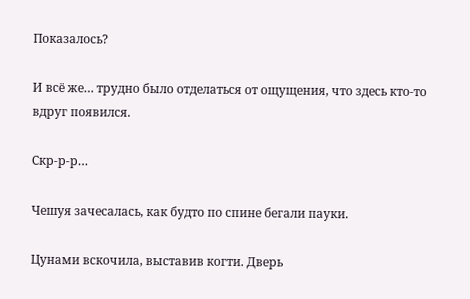Показалось?

И всё же… трудно было отделаться от ощущения, что здесь кто-то вдруг появился.

Скр-р-р…

Чешуя зачесалась, как будто по спине бегали пауки.

Цунами вскочила, выставив когти. Дверь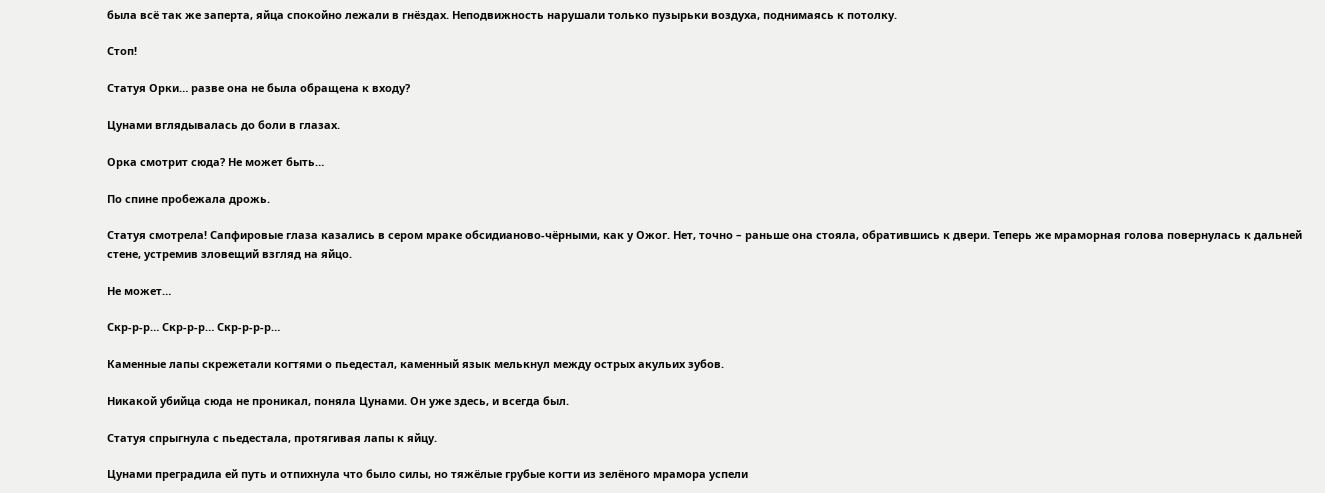была всё так же заперта, яйца спокойно лежали в гнёздах. Неподвижность нарушали только пузырьки воздуха, поднимаясь к потолку.

Стоп!

Статуя Орки… разве она не была обращена к входу?

Цунами вглядывалась до боли в глазах.

Орка смотрит сюда? Не может быть…

По спине пробежала дрожь.

Статуя смотрела! Сапфировые глаза казались в сером мраке обсидианово-чёрными, как у Ожог. Нет, точно – раньше она стояла, обратившись к двери. Теперь же мраморная голова повернулась к дальней стене, устремив зловещий взгляд на яйцо.

Не может…

Скр-р-р… Скр-р-р… Скр-р-р-р…

Каменные лапы скрежетали когтями о пьедестал, каменный язык мелькнул между острых акульих зубов.

Никакой убийца сюда не проникал, поняла Цунами. Он уже здесь, и всегда был.

Статуя спрыгнула с пьедестала, протягивая лапы к яйцу.

Цунами преградила ей путь и отпихнула что было силы, но тяжёлые грубые когти из зелёного мрамора успели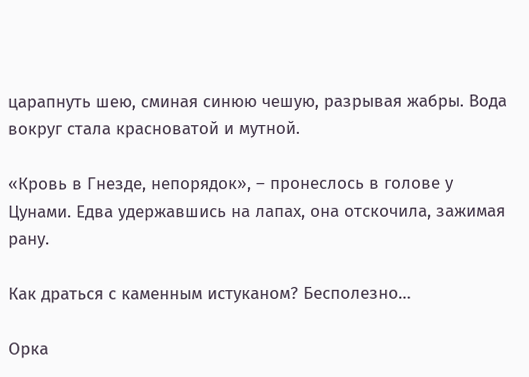царапнуть шею, сминая синюю чешую, разрывая жабры. Вода вокруг стала красноватой и мутной.

«Кровь в Гнезде, непорядок», – пронеслось в голове у Цунами. Едва удержавшись на лапах, она отскочила, зажимая рану.

Как драться с каменным истуканом? Бесполезно…

Орка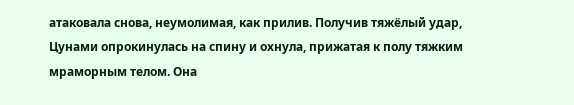атаковала снова, неумолимая, как прилив. Получив тяжёлый удар, Цунами опрокинулась на спину и охнула, прижатая к полу тяжким мраморным телом. Она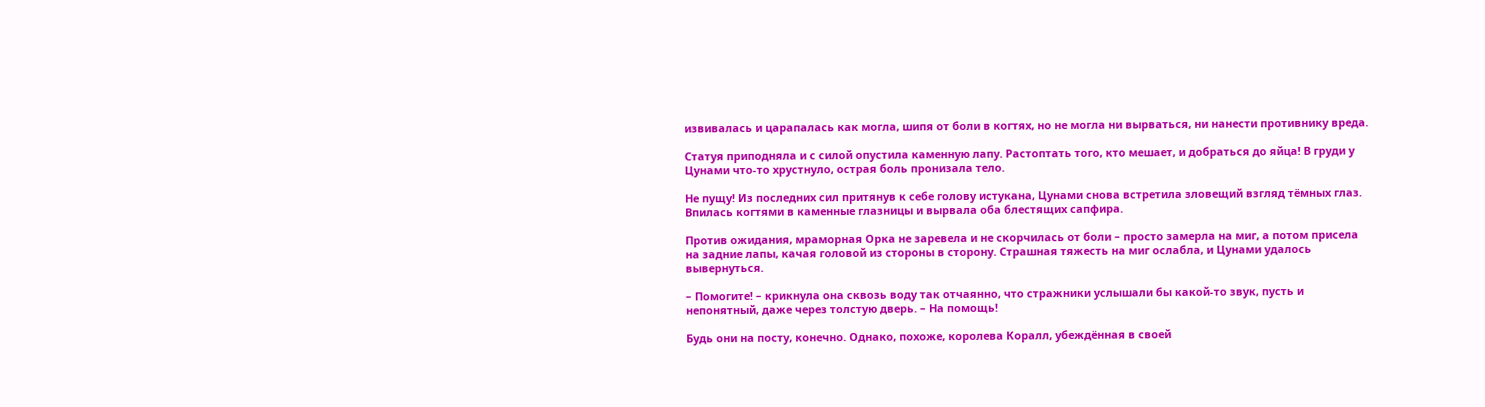извивалась и царапалась как могла, шипя от боли в когтях, но не могла ни вырваться, ни нанести противнику вреда.

Статуя приподняла и с силой опустила каменную лапу. Растоптать того, кто мешает, и добраться до яйца! В груди у Цунами что-то хрустнуло, острая боль пронизала тело.

Не пущу! Из последних сил притянув к себе голову истукана, Цунами снова встретила зловещий взгляд тёмных глаз. Впилась когтями в каменные глазницы и вырвала оба блестящих сапфира.

Против ожидания, мраморная Орка не заревела и не скорчилась от боли – просто замерла на миг, а потом присела на задние лапы, качая головой из стороны в сторону. Страшная тяжесть на миг ослабла, и Цунами удалось вывернуться.

– Помогите! – крикнула она сквозь воду так отчаянно, что стражники услышали бы какой-то звук, пусть и непонятный, даже через толстую дверь. – На помощь!

Будь они на посту, конечно. Однако, похоже, королева Коралл, убеждённая в своей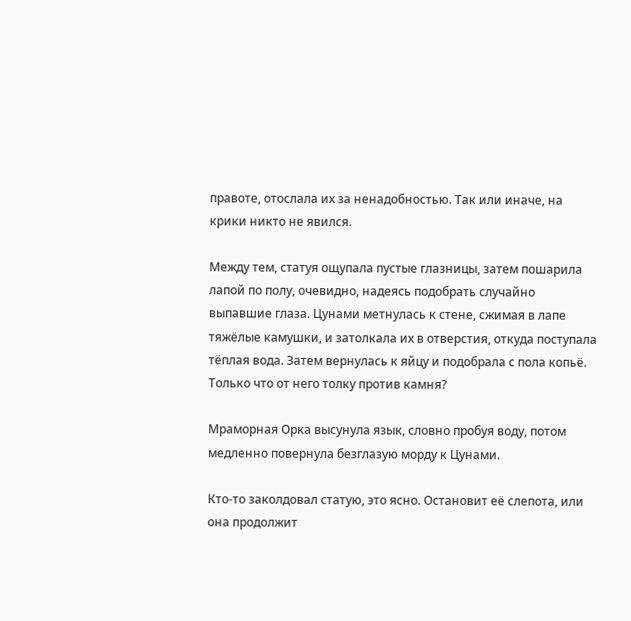правоте, отослала их за ненадобностью. Так или иначе, на крики никто не явился.

Между тем, статуя ощупала пустые глазницы, затем пошарила лапой по полу, очевидно, надеясь подобрать случайно выпавшие глаза. Цунами метнулась к стене, сжимая в лапе тяжёлые камушки, и затолкала их в отверстия, откуда поступала тёплая вода. Затем вернулась к яйцу и подобрала с пола копьё. Только что от него толку против камня?

Мраморная Орка высунула язык, словно пробуя воду, потом медленно повернула безглазую морду к Цунами.

Кто-то заколдовал статую, это ясно. Остановит её слепота, или она продолжит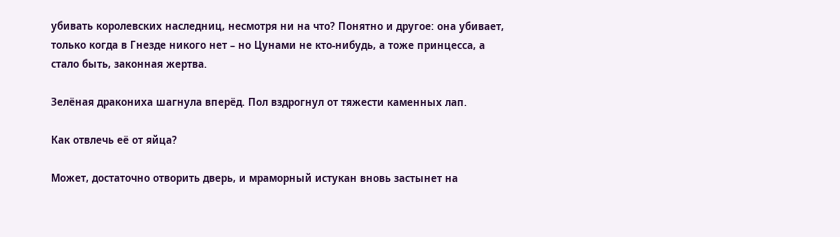убивать королевских наследниц, несмотря ни на что? Понятно и другое: она убивает, только когда в Гнезде никого нет – но Цунами не кто-нибудь, а тоже принцесса, а стало быть, законная жертва.

Зелёная дракониха шагнула вперёд. Пол вздрогнул от тяжести каменных лап.

Как отвлечь её от яйца?

Может, достаточно отворить дверь, и мраморный истукан вновь застынет на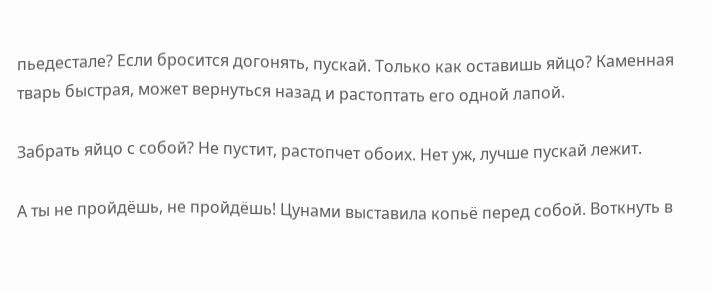пьедестале? Если бросится догонять, пускай. Только как оставишь яйцо? Каменная тварь быстрая, может вернуться назад и растоптать его одной лапой.

Забрать яйцо с собой? Не пустит, растопчет обоих. Нет уж, лучше пускай лежит.

А ты не пройдёшь, не пройдёшь! Цунами выставила копьё перед собой. Воткнуть в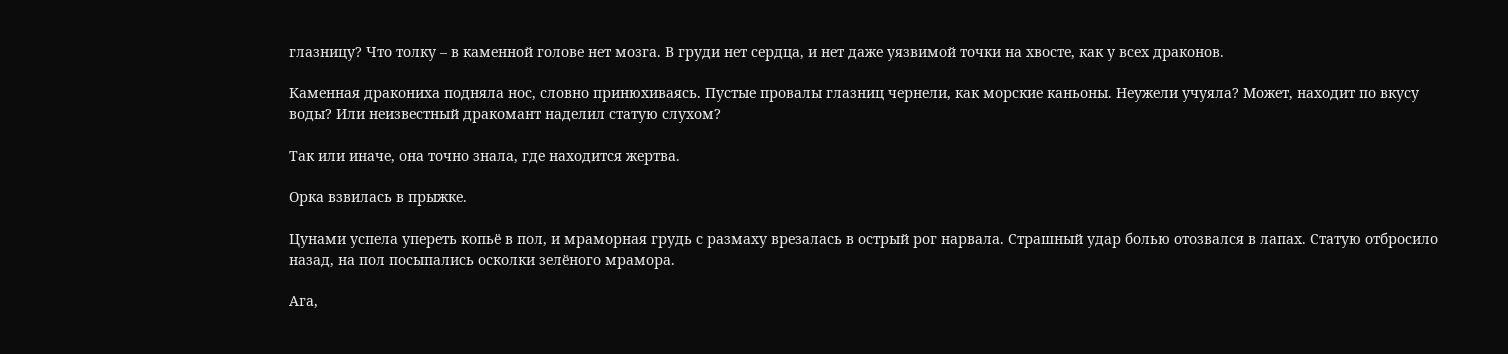глазницу? Что толку – в каменной голове нет мозга. В груди нет сердца, и нет даже уязвимой точки на хвосте, как у всех драконов.

Каменная дракониха подняла нос, словно принюхиваясь. Пустые провалы глазниц чернели, как морские каньоны. Неужели учуяла? Может, находит по вкусу воды? Или неизвестный дракомант наделил статую слухом?

Так или иначе, она точно знала, где находится жертва.

Орка взвилась в прыжке.

Цунами успела упереть копьё в пол, и мраморная грудь с размаху врезалась в острый рог нарвала. Страшный удар болью отозвался в лапах. Статую отбросило назад, на пол посыпались осколки зелёного мрамора.

Ага,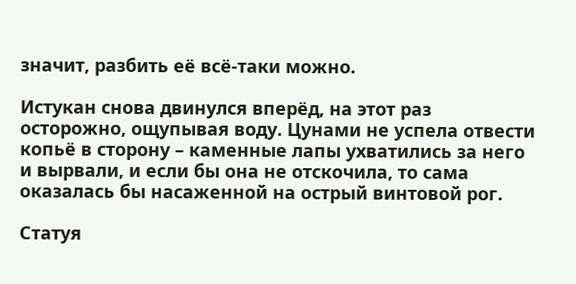значит, разбить её всё-таки можно.

Истукан снова двинулся вперёд, на этот раз осторожно, ощупывая воду. Цунами не успела отвести копьё в сторону – каменные лапы ухватились за него и вырвали, и если бы она не отскочила, то сама оказалась бы насаженной на острый винтовой рог.

Статуя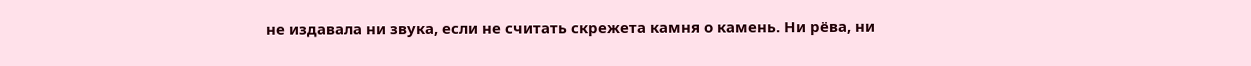не издавала ни звука, если не считать скрежета камня о камень. Ни рёва, ни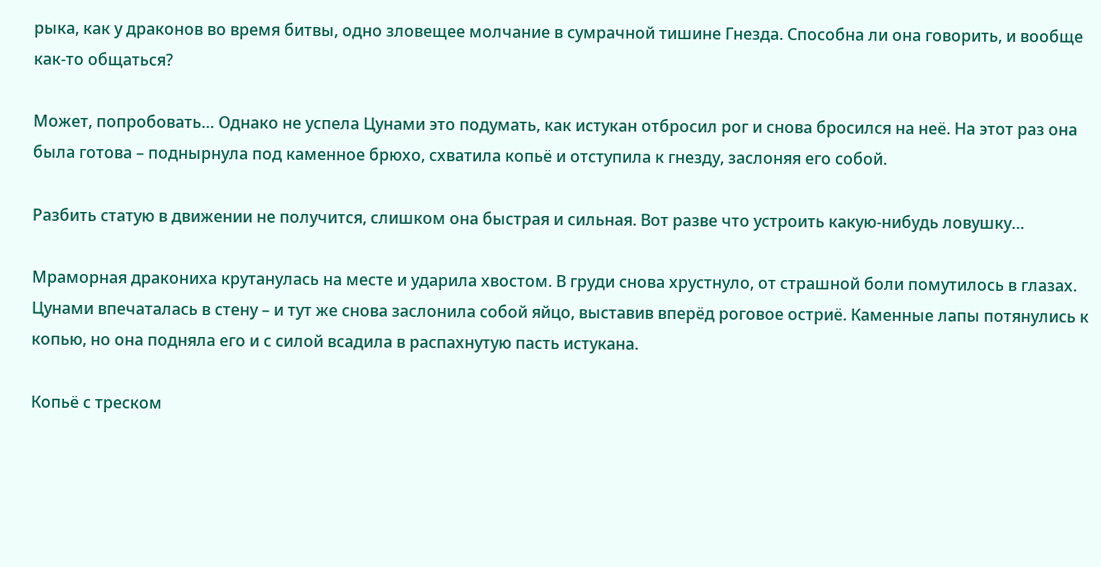рыка, как у драконов во время битвы, одно зловещее молчание в сумрачной тишине Гнезда. Способна ли она говорить, и вообще как-то общаться?

Может, попробовать… Однако не успела Цунами это подумать, как истукан отбросил рог и снова бросился на неё. На этот раз она была готова – поднырнула под каменное брюхо, схватила копьё и отступила к гнезду, заслоняя его собой.

Разбить статую в движении не получится, слишком она быстрая и сильная. Вот разве что устроить какую-нибудь ловушку…

Мраморная дракониха крутанулась на месте и ударила хвостом. В груди снова хрустнуло, от страшной боли помутилось в глазах. Цунами впечаталась в стену – и тут же снова заслонила собой яйцо, выставив вперёд роговое остриё. Каменные лапы потянулись к копью, но она подняла его и с силой всадила в распахнутую пасть истукана.

Копьё с треском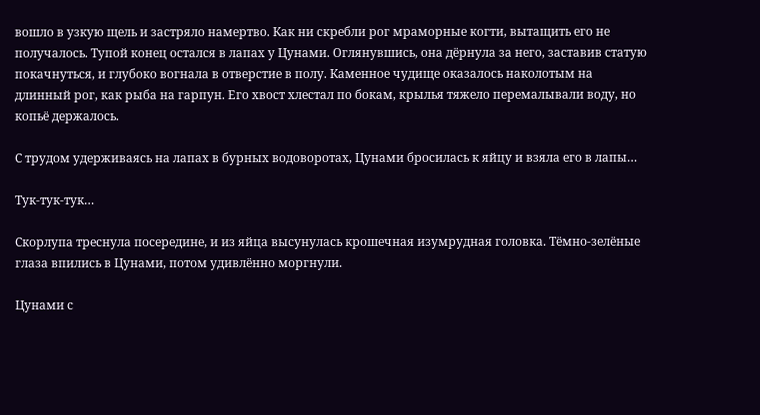вошло в узкую щель и застряло намертво. Как ни скребли рог мраморные когти, вытащить его не получалось. Тупой конец остался в лапах у Цунами. Оглянувшись, она дёрнула за него, заставив статую покачнуться, и глубоко вогнала в отверстие в полу. Каменное чудище оказалось наколотым на длинный рог, как рыба на гарпун. Его хвост хлестал по бокам, крылья тяжело перемалывали воду, но копьё держалось.

С трудом удерживаясь на лапах в бурных водоворотах, Цунами бросилась к яйцу и взяла его в лапы…

Тук-тук-тук…

Скорлупа треснула посередине, и из яйца высунулась крошечная изумрудная головка. Тёмно-зелёные глаза впились в Цунами, потом удивлённо моргнули.

Цунами с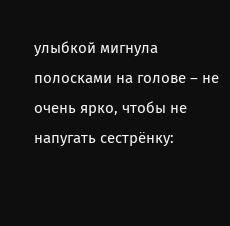улыбкой мигнула полосками на голове – не очень ярко, чтобы не напугать сестрёнку: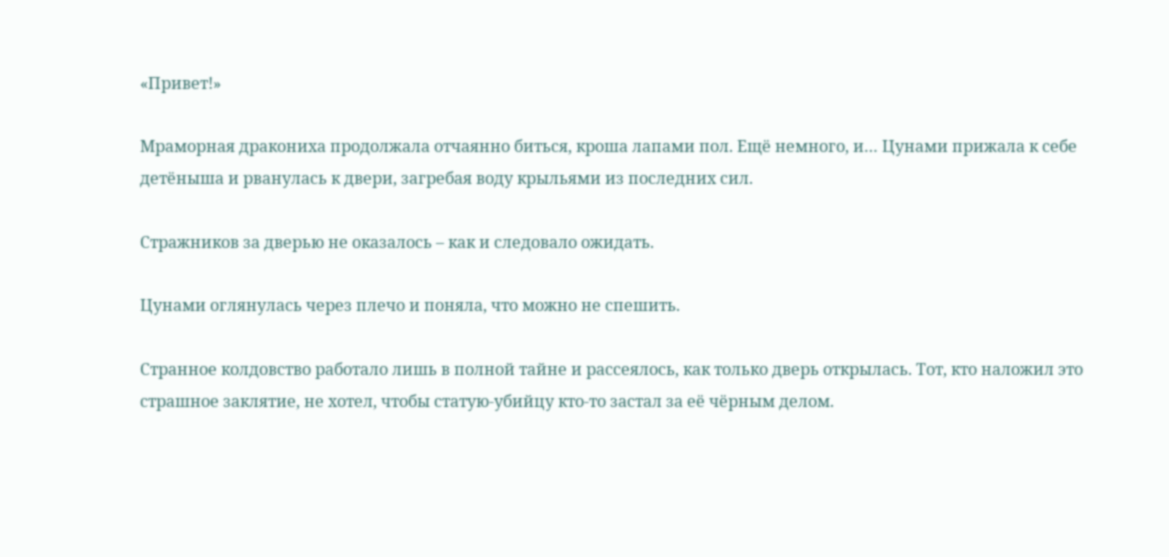«Привет!»

Мраморная дракониха продолжала отчаянно биться, кроша лапами пол. Ещё немного, и… Цунами прижала к себе детёныша и рванулась к двери, загребая воду крыльями из последних сил.

Стражников за дверью не оказалось – как и следовало ожидать.

Цунами оглянулась через плечо и поняла, что можно не спешить.

Странное колдовство работало лишь в полной тайне и рассеялось, как только дверь открылась. Тот, кто наложил это страшное заклятие, не хотел, чтобы статую-убийцу кто-то застал за её чёрным делом.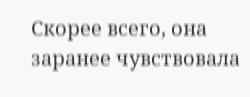Скорее всего, она заранее чувствовала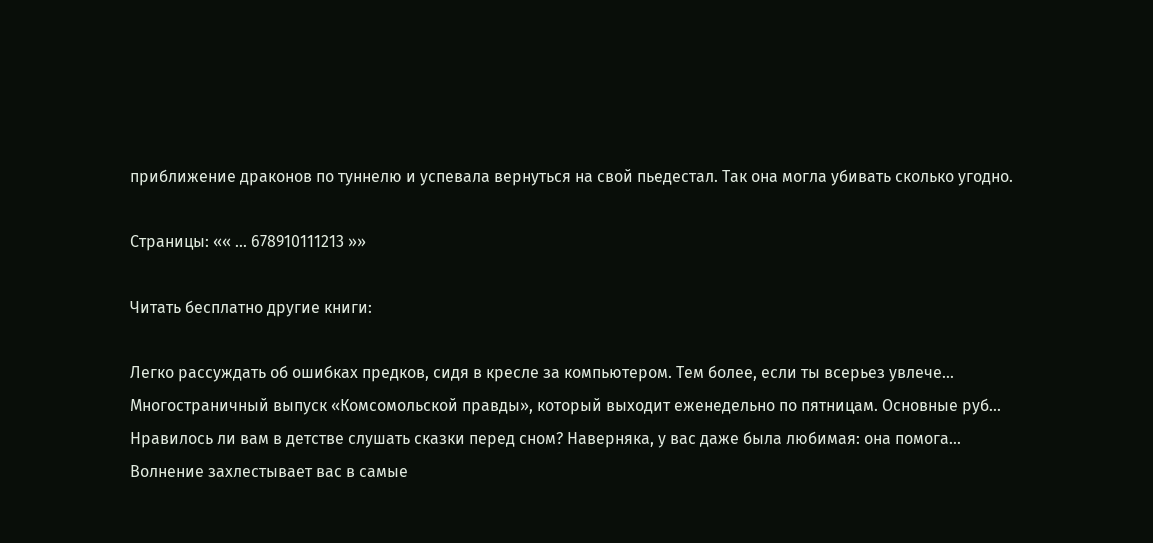приближение драконов по туннелю и успевала вернуться на свой пьедестал. Так она могла убивать сколько угодно.

Страницы: «« ... 678910111213 »»

Читать бесплатно другие книги:

Легко рассуждать об ошибках предков, сидя в кресле за компьютером. Тем более, если ты всерьез увлече...
Многостраничный выпуск «Комсомольской правды», который выходит еженедельно по пятницам. Основные руб...
Нравилось ли вам в детстве слушать сказки перед сном? Наверняка, у вас даже была любимая: она помога...
Волнение захлестывает вас в самые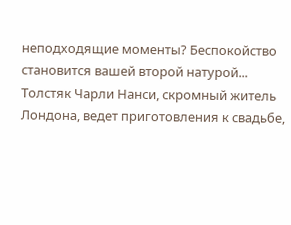неподходящие моменты? Беспокойство становится вашей второй натурой...
Толстяк Чарли Нанси, скромный житель Лондона, ведет приготовления к свадьбе,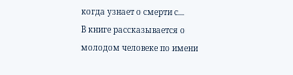когда узнает о смерти с...
В книге рассказывается о молодом человеке по имени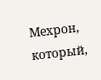Мехрон, который,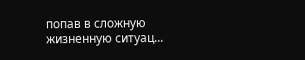попав в сложную жизненную ситуац...